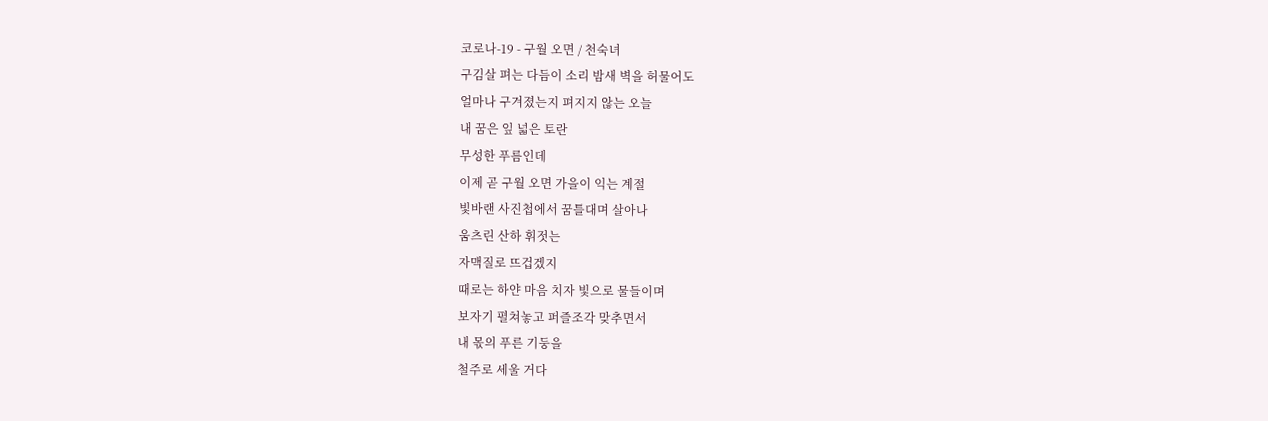코로나-19 - 구월 오면 / 천숙녀
구김살 펴는 다듬이 소리 밤새 벽을 허물어도
얼마나 구겨졌는지 펴지지 않는 오늘
내 꿈은 잎 넓은 토란
무성한 푸름인데
이제 곧 구월 오면 가을이 익는 계절
빛바랜 사진첩에서 꿈틀대며 살아나
움츠린 산하 휘젓는
자맥질로 뜨겁겠지
때로는 하얀 마음 치자 빛으로 물들이며
보자기 펼쳐놓고 퍼즐조각 맞추면서
내 몫의 푸른 기둥을
철주로 세울 거다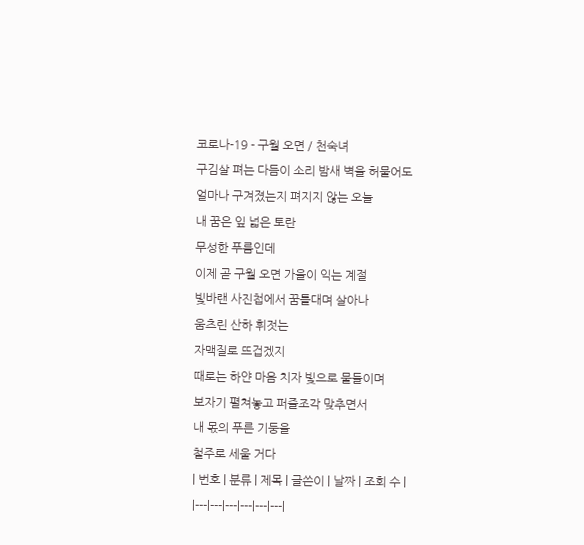코로나-19 - 구월 오면 / 천숙녀
구김살 펴는 다듬이 소리 밤새 벽을 허물어도
얼마나 구겨졌는지 펴지지 않는 오늘
내 꿈은 잎 넓은 토란
무성한 푸름인데
이제 곧 구월 오면 가을이 익는 계절
빛바랜 사진첩에서 꿈틀대며 살아나
움츠린 산하 휘젓는
자맥질로 뜨겁겠지
때로는 하얀 마음 치자 빛으로 물들이며
보자기 펼쳐놓고 퍼즐조각 맞추면서
내 몫의 푸른 기둥을
철주로 세울 거다
| 번호 | 분류 | 제목 | 글쓴이 | 날짜 | 조회 수 |
|---|---|---|---|---|---|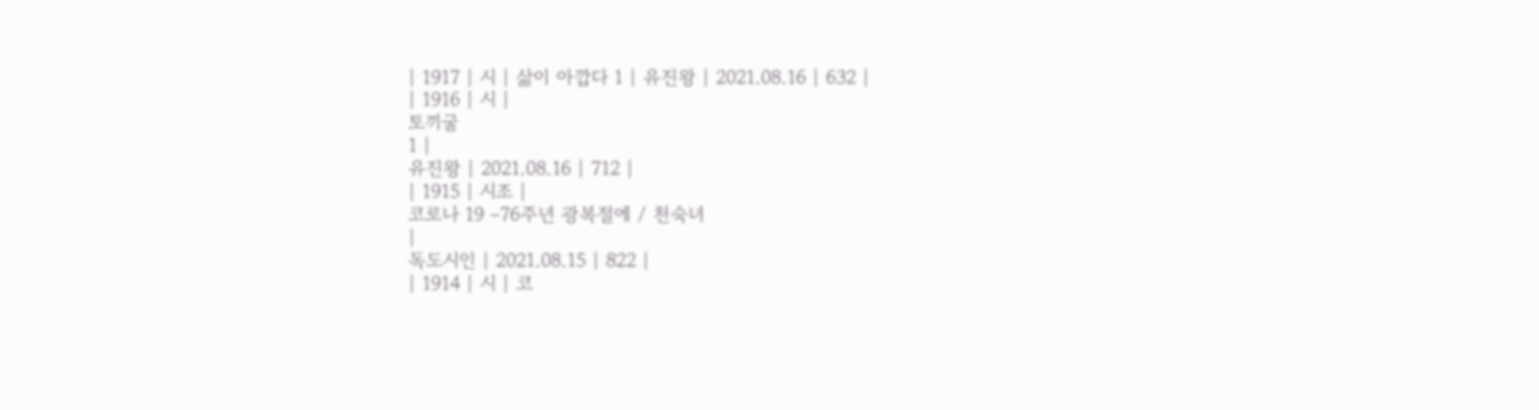| 1917 | 시 | 삶이 아깝다 1 | 유진왕 | 2021.08.16 | 632 |
| 1916 | 시 |
토끼굴
1 |
유진왕 | 2021.08.16 | 712 |
| 1915 | 시조 |
코로나 19 –76주년 광복절에 / 천숙녀
|
독도시인 | 2021.08.15 | 822 |
| 1914 | 시 | 코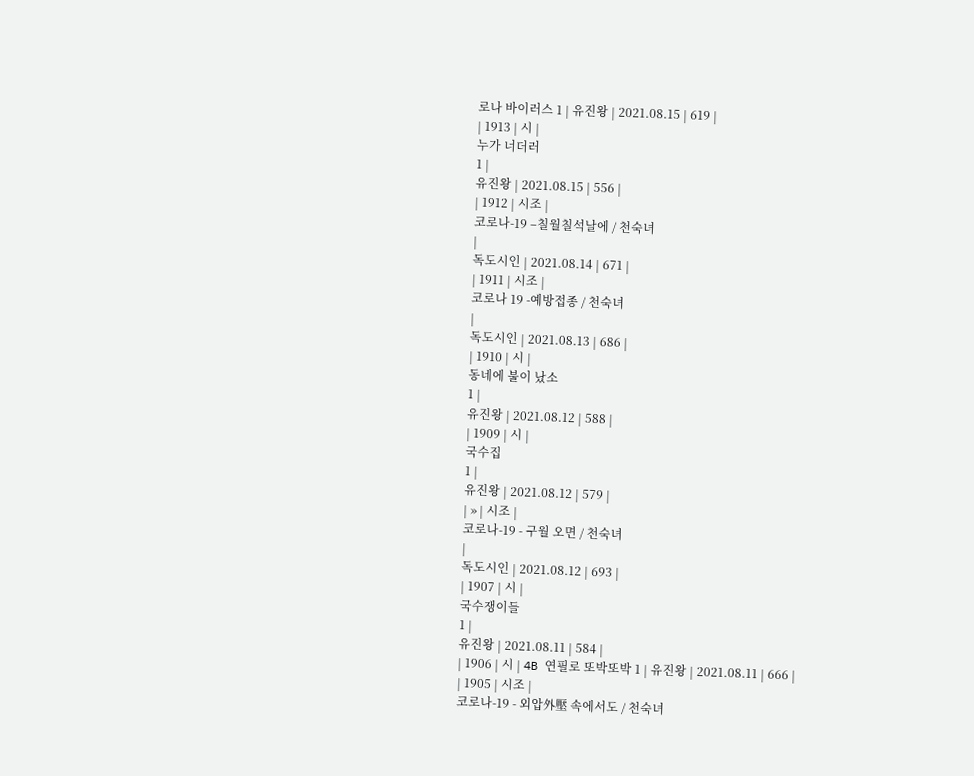로나 바이러스 1 | 유진왕 | 2021.08.15 | 619 |
| 1913 | 시 |
누가 너더러
1 |
유진왕 | 2021.08.15 | 556 |
| 1912 | 시조 |
코로나-19 –칠월칠석날에 / 천숙녀
|
독도시인 | 2021.08.14 | 671 |
| 1911 | 시조 |
코로나 19 -예방접종 / 천숙녀
|
독도시인 | 2021.08.13 | 686 |
| 1910 | 시 |
동네에 불이 났소
1 |
유진왕 | 2021.08.12 | 588 |
| 1909 | 시 |
국수집
1 |
유진왕 | 2021.08.12 | 579 |
| » | 시조 |
코로나-19 - 구월 오면 / 천숙녀
|
독도시인 | 2021.08.12 | 693 |
| 1907 | 시 |
국수쟁이들
1 |
유진왕 | 2021.08.11 | 584 |
| 1906 | 시 | 4B 연필로 또박또박 1 | 유진왕 | 2021.08.11 | 666 |
| 1905 | 시조 |
코로나-19 - 외압外壓 속에서도 / 천숙녀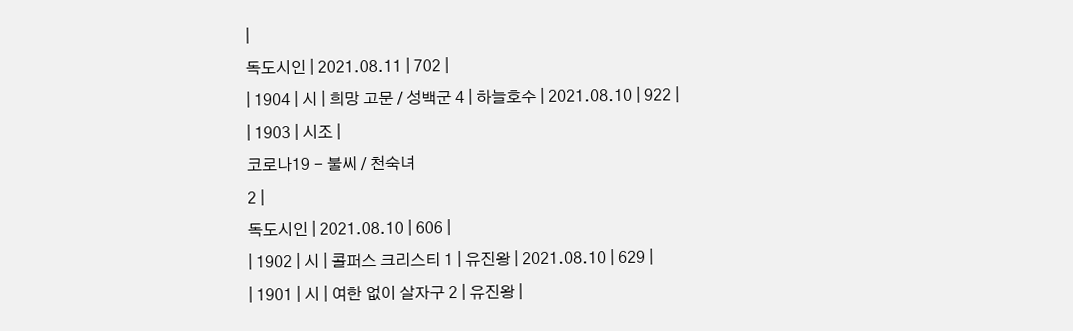|
독도시인 | 2021.08.11 | 702 |
| 1904 | 시 | 희망 고문 / 성백군 4 | 하늘호수 | 2021.08.10 | 922 |
| 1903 | 시조 |
코로나19 - 불씨 / 천숙녀
2 |
독도시인 | 2021.08.10 | 606 |
| 1902 | 시 | 콜퍼스 크리스티 1 | 유진왕 | 2021.08.10 | 629 |
| 1901 | 시 | 여한 없이 살자구 2 | 유진왕 |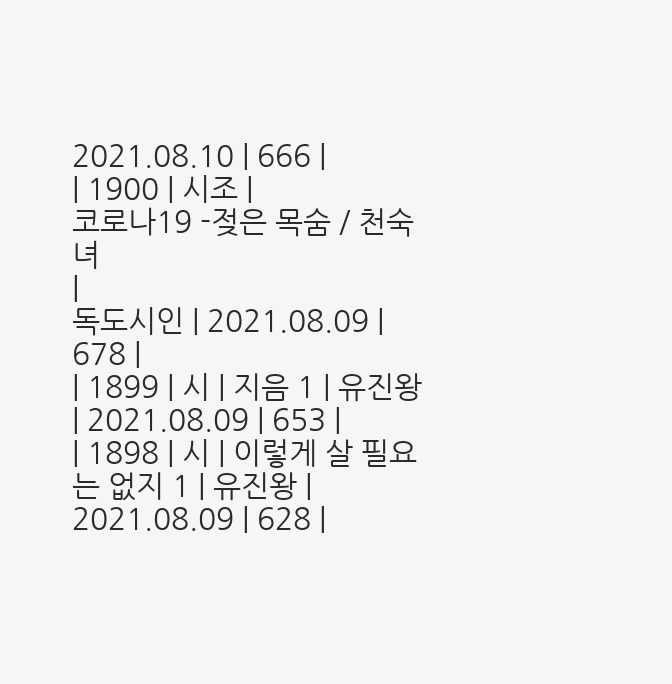2021.08.10 | 666 |
| 1900 | 시조 |
코로나19 -젖은 목숨 / 천숙녀
|
독도시인 | 2021.08.09 | 678 |
| 1899 | 시 | 지음 1 | 유진왕 | 2021.08.09 | 653 |
| 1898 | 시 | 이렇게 살 필요는 없지 1 | 유진왕 | 2021.08.09 | 628 |